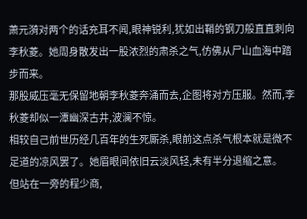萧元漪对两个的话充耳不闻,眼神锐利,犹如出鞘的钢刀般直直刺向李秋菱。她周身散发出一股浓烈的肃杀之气,仿佛从尸山血海中踏步而来。
那股威压毫无保留地朝李秋菱奔涌而去,企图将对方压服。然而,李秋菱却似一潭幽深古井,波澜不惊。
相较自己前世历经几百年的生死厮杀,眼前这点杀气根本就是微不足道的凉风罢了。她眉眼间依旧云淡风轻,未有半分退缩之意。
但站在一旁的程少商,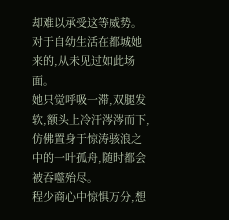却难以承受这等威势。对于自幼生活在都城她来的,从未见过如此场面。
她只觉呼吸一滞,双腿发软,额头上冷汗涔涔而下,仿佛置身于惊涛骇浪之中的一叶孤舟,随时都会被吞噬殆尽。
程少商心中惊惧万分,想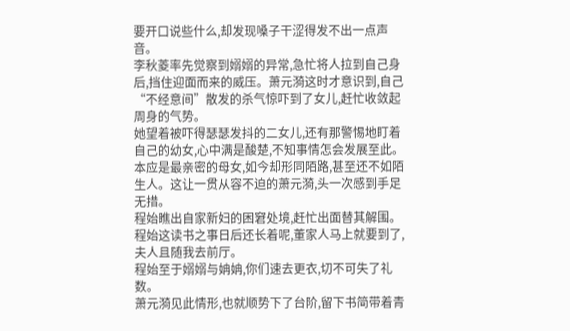要开口说些什么,却发现嗓子干涩得发不出一点声音。
李秋菱率先觉察到嫋嫋的异常,急忙将人拉到自己身后,挡住迎面而来的威压。萧元漪这时才意识到,自己“不经意间”散发的杀气惊吓到了女儿,赶忙收敛起周身的气势。
她望着被吓得瑟瑟发抖的二女儿,还有那警惕地盯着自己的幼女,心中满是酸楚,不知事情怎会发展至此。
本应是最亲密的母女,如今却形同陌路,甚至还不如陌生人。这让一贯从容不迫的萧元漪,头一次感到手足无措。
程始瞧出自家新妇的困窘处境,赶忙出面替其解围。
程始这读书之事日后还长着呢,董家人马上就要到了,夫人且随我去前厅。
程始至于嫋嫋与姌姌,你们速去更衣,切不可失了礼数。
萧元漪见此情形,也就顺势下了台阶,留下书简带着青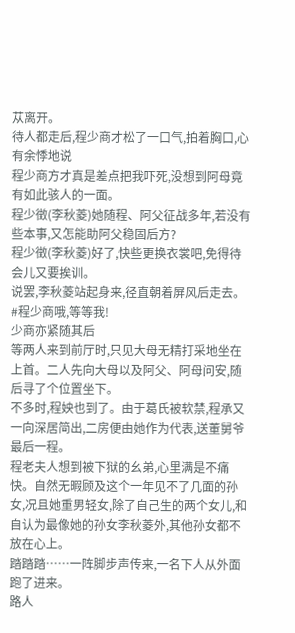苁离开。
待人都走后,程少商才松了一口气,拍着胸口,心有余悸地说
程少商方才真是差点把我吓死,没想到阿母竟有如此骇人的一面。
程少徵(李秋菱)她随程、阿父征战多年,若没有些本事,又怎能助阿父稳固后方?
程少徵(李秋菱)好了,快些更换衣裳吧,免得待会儿又要挨训。
说罢,李秋菱站起身来,径直朝着屏风后走去。
#程少商哦,等等我!
少商亦紧随其后
等两人来到前厅时,只见大母无精打采地坐在上首。二人先向大母以及阿父、阿母问安,随后寻了个位置坐下。
不多时,程姎也到了。由于葛氏被软禁,程承又一向深居简出,二房便由她作为代表,送董舅爷最后一程。
程老夫人想到被下狱的幺弟,心里满是不痛快。自然无暇顾及这个一年见不了几面的孙女,况且她重男轻女,除了自己生的两个女儿,和自认为最像她的孙女李秋菱外,其他孙女都不放在心上。
踏踏踏……一阵脚步声传来,一名下人从外面跑了进来。
路人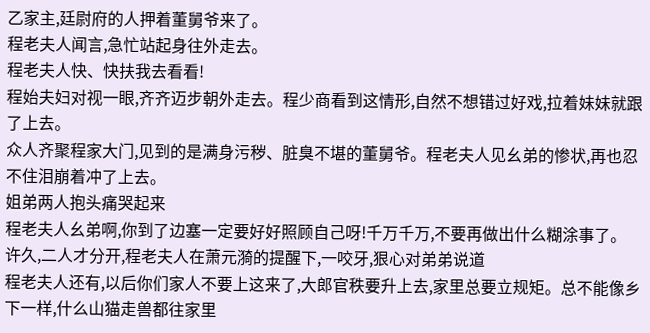乙家主,廷尉府的人押着董舅爷来了。
程老夫人闻言,急忙站起身往外走去。
程老夫人快、快扶我去看看!
程始夫妇对视一眼,齐齐迈步朝外走去。程少商看到这情形,自然不想错过好戏,拉着妹妹就跟了上去。
众人齐聚程家大门,见到的是满身污秽、脏臭不堪的董舅爷。程老夫人见幺弟的惨状,再也忍不住泪崩着冲了上去。
姐弟两人抱头痛哭起来
程老夫人幺弟啊,你到了边塞一定要好好照顾自己呀!千万千万,不要再做出什么糊涂事了。
许久,二人才分开,程老夫人在萧元漪的提醒下,一咬牙,狠心对弟弟说道
程老夫人还有,以后你们家人不要上这来了,大郎官秩要升上去,家里总要立规矩。总不能像乡下一样,什么山猫走兽都往家里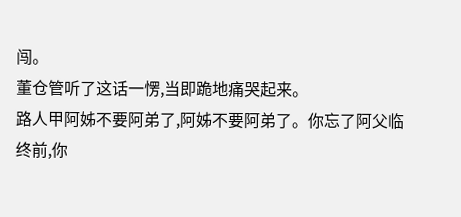闯。
董仓管听了这话一愣,当即跪地痛哭起来。
路人甲阿姊不要阿弟了,阿姊不要阿弟了。你忘了阿父临终前,你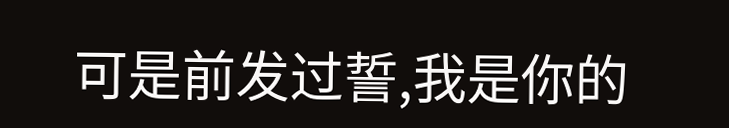可是前发过誓,我是你的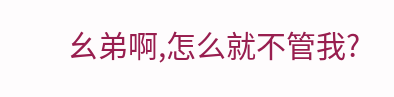幺弟啊,怎么就不管我?